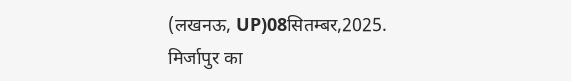(लखनऊ, UP)08सितम्बर,2025.
मिर्जापुर का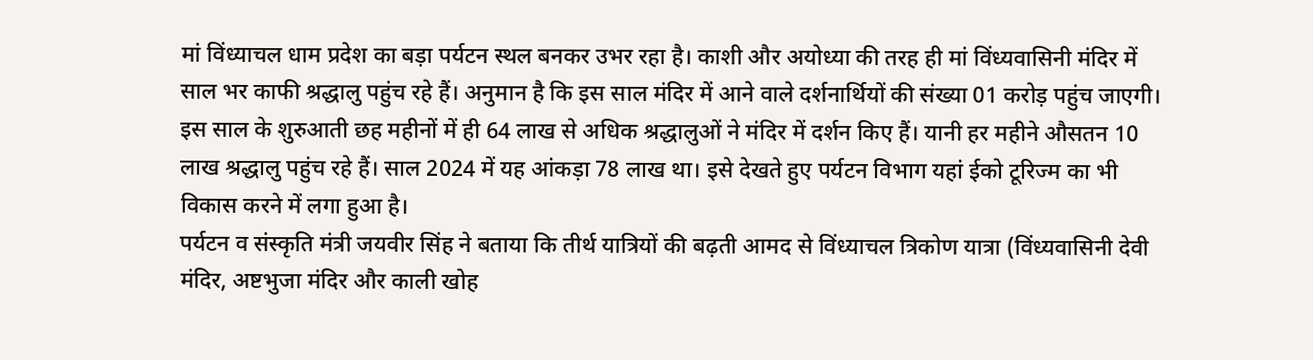मां विंध्याचल धाम प्रदेश का बड़ा पर्यटन स्थल बनकर उभर रहा है। काशी और अयोध्या की तरह ही मां विंध्यवासिनी मंदिर में साल भर काफी श्रद्धालु पहुंच रहे हैं। अनुमान है कि इस साल मंदिर में आने वाले दर्शनार्थियों की संख्या 01 करोड़ पहुंच जाएगी। इस साल के शुरुआती छह महीनों में ही 64 लाख से अधिक श्रद्धालुओं ने मंदिर में दर्शन किए हैं। यानी हर महीने औसतन 10 लाख श्रद्धालु पहुंच रहे हैं। साल 2024 में यह आंकड़ा 78 लाख था। इसे देखते हुए पर्यटन विभाग यहां ईको टूरिज्म का भी विकास करने में लगा हुआ है।
पर्यटन व संस्कृति मंत्री जयवीर सिंह ने बताया कि तीर्थ यात्रियों की बढ़ती आमद से विंध्याचल त्रिकोण यात्रा (विंध्यवासिनी देवी मंदिर, अष्टभुजा मंदिर और काली खोह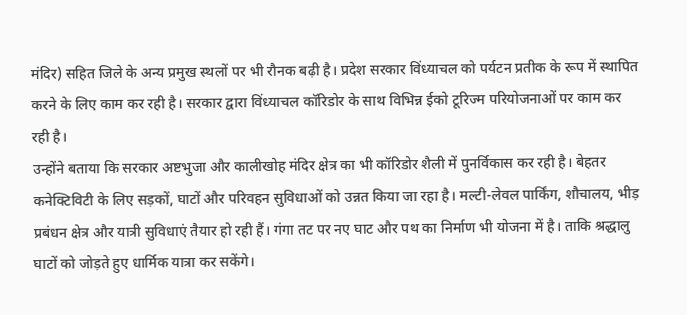मंदिर) सहित जिले के अन्य प्रमुख स्थलों पर भी रौनक बढ़ी है। प्रदेश सरकार विंध्याचल को पर्यटन प्रतीक के रूप में स्थापित करने के लिए काम कर रही है। सरकार द्वारा विंध्याचल कॉरिडोर के साथ विभिन्न ईको टूरिज्म परियोजनाओं पर काम कर रही है।
उन्होंने बताया कि सरकार अष्टभुजा और कालीखोह मंदिर क्षेत्र का भी कॉरिडोर शैली में पुनर्विकास कर रही है। बेहतर कनेक्टिविटी के लिए सड़कों, घाटों और परिवहन सुविधाओं को उन्नत किया जा रहा है। मल्टी-लेवल पार्किंग, शौचालय, भीड़ प्रबंधन क्षेत्र और यात्री सुविधाएं तैयार हो रही हैं। गंगा तट पर नए घाट और पथ का निर्माण भी योजना में है। ताकि श्रद्धालु घाटों को जोड़ते हुए धार्मिक यात्रा कर सकेंगे।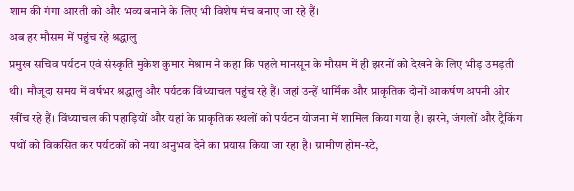शाम की गंगा आरती को और भव्य बनाने के लिए भी विशेष मंच बनाए जा रहे हैं।
अब हर मौसम में पहुंच रहे श्रद्धालु
प्रमुख सचिव पर्यटन एवं संस्कृति मुकेश कुमार मेश्राम ने कहा कि पहले मानसून के मौसम में ही झरनों को देखने के लिए भीड़ उमड़ती थी। मौजूदा समय में वर्षभर श्रद्धालु और पर्यटक विंध्याचल पहुंच रहे हैं। जहां उन्हें धार्मिक और प्राकृतिक दोनों आकर्षण अपनी ओर खींच रहे हैं। विंध्याचल की पहाड़ियों और यहां के प्राकृतिक स्थलों को पर्यटन योजना में शामिल किया गया है। झरने, जंगलों और ट्रैकिंग पथों को विकसित कर पर्यटकों को नया अनुभव देने का प्रयास किया जा रहा है। ग्रामीण होम-स्टे,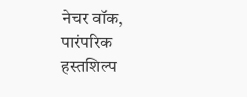नेचर वॉक, पारंपरिक हस्तशिल्प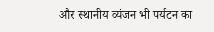और स्थानीय व्यंजन भी पर्यटन का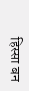हिस्सा बन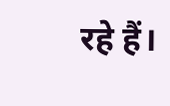रहे हैं।